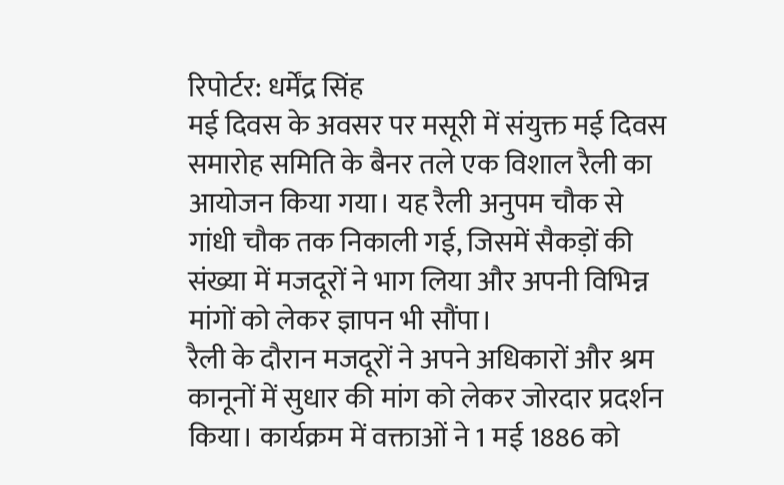रिपोर्टर: धर्मेंद्र सिंह
मई दिवस के अवसर पर मसूरी में संयुक्त मई दिवस समारोह समिति के बैनर तले एक विशाल रैली का आयोजन किया गया। यह रैली अनुपम चौक से गांधी चौक तक निकाली गई, जिसमें सैकड़ों की संख्या में मजदूरों ने भाग लिया और अपनी विभिन्न मांगों को लेकर ज्ञापन भी सौंपा।
रैली के दौरान मजदूरों ने अपने अधिकारों और श्रम कानूनों में सुधार की मांग को लेकर जोरदार प्रदर्शन किया। कार्यक्रम में वक्ताओं ने 1 मई 1886 को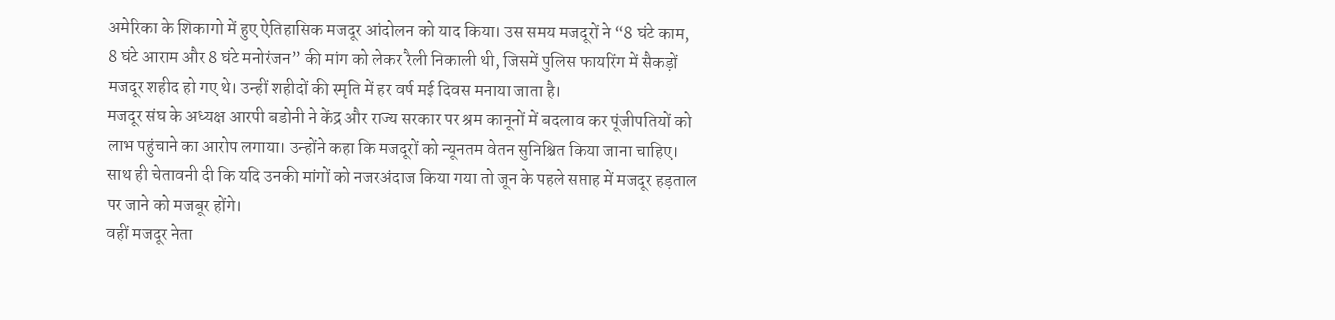अमेरिका के शिकागो में हुए ऐतिहासिक मजदूर आंदोलन को याद किया। उस समय मजदूरों ने “8 घंटे काम, 8 घंटे आराम और 8 घंटे मनोरंजन” की मांग को लेकर रैली निकाली थी, जिसमें पुलिस फायरिंग में सैकड़ों मजदूर शहीद हो गए थे। उन्हीं शहीदों की स्मृति में हर वर्ष मई दिवस मनाया जाता है।
मजदूर संघ के अध्यक्ष आरपी बडोनी ने केंद्र और राज्य सरकार पर श्रम कानूनों में बदलाव कर पूंजीपतियों को लाभ पहुंचाने का आरोप लगाया। उन्होंने कहा कि मजदूरों को न्यूनतम वेतन सुनिश्चित किया जाना चाहिए। साथ ही चेतावनी दी कि यदि उनकी मांगों को नजरअंदाज किया गया तो जून के पहले सप्ताह में मजदूर हड़ताल पर जाने को मजबूर होंगे।
वहीं मजदूर नेता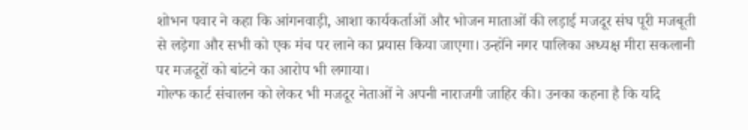शोभन पवार ने कहा कि आंगनवाड़ी, आशा कार्यकर्ताओं और भोजन माताओं की लड़ाई मजदूर संघ पूरी मजबूती से लड़ेगा और सभी को एक मंच पर लाने का प्रयास किया जाएगा। उन्होंने नगर पालिका अध्यक्ष मीरा सकलानी पर मजदूरों को बांटने का आरोप भी लगाया।
गोल्फ कार्ट संचालन को लेकर भी मजदूर नेताओं ने अपनी नाराजगी जाहिर की। उनका कहना है कि यदि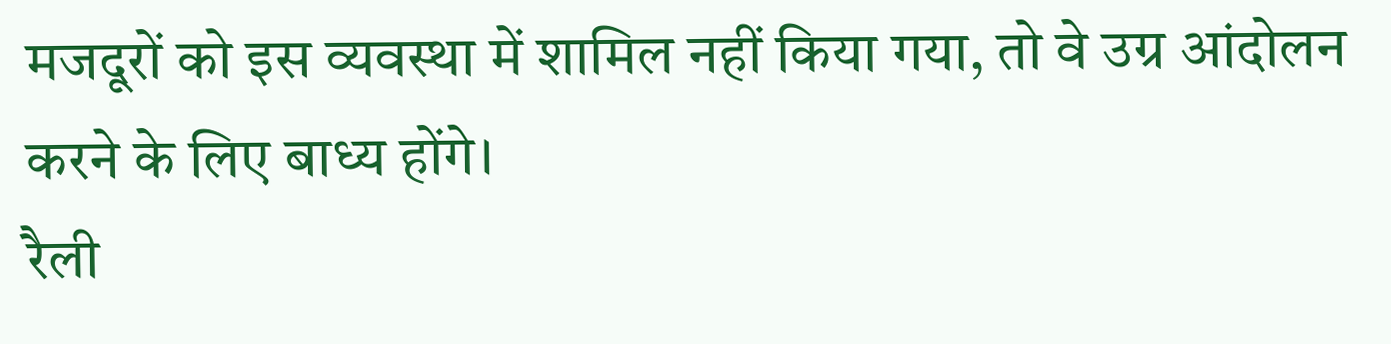मजदूरों को इस व्यवस्था में शामिल नहीं किया गया, तो वे उग्र आंदोलन करने के लिए बाध्य होंगे।
रैली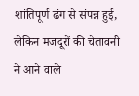शांतिपूर्ण ढंग से संपन्न हुई, लेकिन मजदूरों की चेतावनी ने आने वाले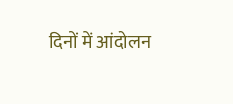दिनों में आंदोलन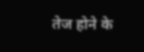तेज होने के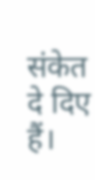संकेत दे दिए हैं।